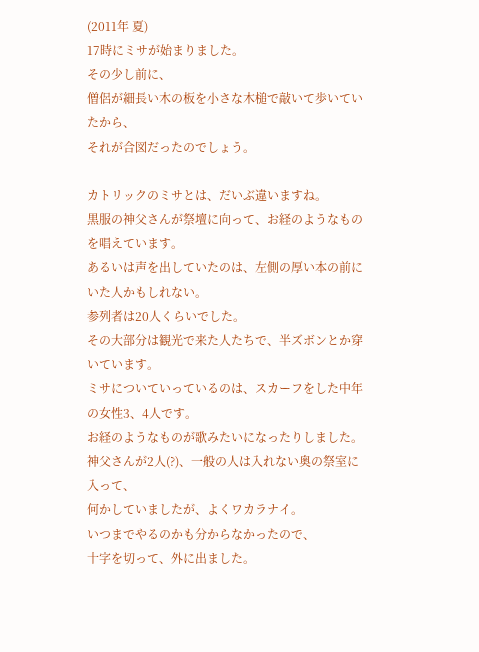(2011年 夏)
17時にミサが始まりました。
その少し前に、
僧侶が細長い木の板を小さな木槌で敲いて歩いていたから、
それが合図だったのでしょう。

カトリックのミサとは、だいぶ違いますね。
黒服の神父さんが祭壇に向って、お経のようなものを唱えています。
あるいは声を出していたのは、左側の厚い本の前にいた人かもしれない。
参列者は20人くらいでした。
その大部分は観光で来た人たちで、半ズボンとか穿いています。
ミサについていっているのは、スカーフをした中年の女性3、4人です。
お経のようなものが歌みたいになったりしました。
神父さんが2人(?)、一般の人は入れない奥の祭室に入って、
何かしていましたが、よくワカラナイ。
いつまでやるのかも分からなかったので、
十字を切って、外に出ました。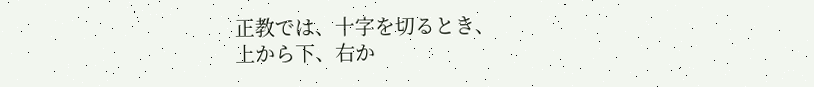正教では、十字を切るとき、
上から下、右か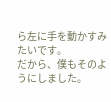ら左に手を動かすみたいです。
だから、僕もそのようにしました。